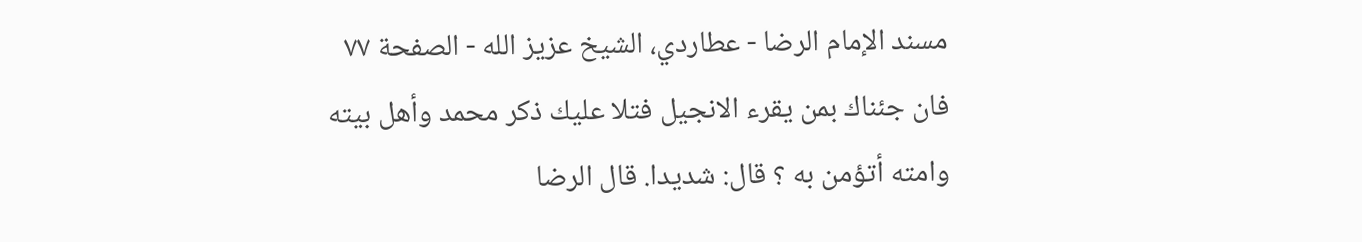مسند الإمام الرضا - عطاردي، الشيخ عزيز الله - الصفحة ٧٧
فان جئناك بمن يقرء الانجيل فتلا عليك ذكر محمد وأهل بيته وامته أتؤمن به ؟ قال: شديدا. قال الرضا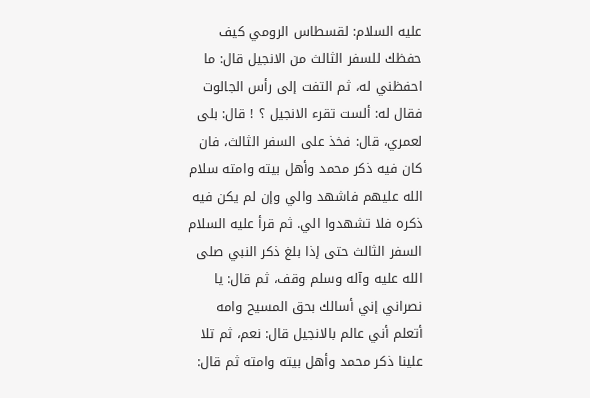عليه السلام: لقسطاس الرومي كيف حفظك للسفر الثالث من الانجيل قال: ما احفظني له، ثم التفت إلى رأس الجالوت فقال له: ألست تقرء الانجيل ؟ ! قال: بلى لعمري، قال: فخذ على السفر الثالث، فان كان فيه ذكر محمد وأهل بيته وامته سلام الله عليهم فاشهد والي وإن لم يكن فيه ذكره فلا تشهدوا الي. ثم قرأ عليه السلام السفر الثالث حتى إذا بلغ ذكر النبي صلى الله عليه وآله وسلم وقف، ثم قال: يا نصراني إني أسالك بحق المسيح وامه أتعلم أني عالم بالانجيل قال: نعم، ثم تلا علينا ذكر محمد وأهل بيته وامته ثم قال: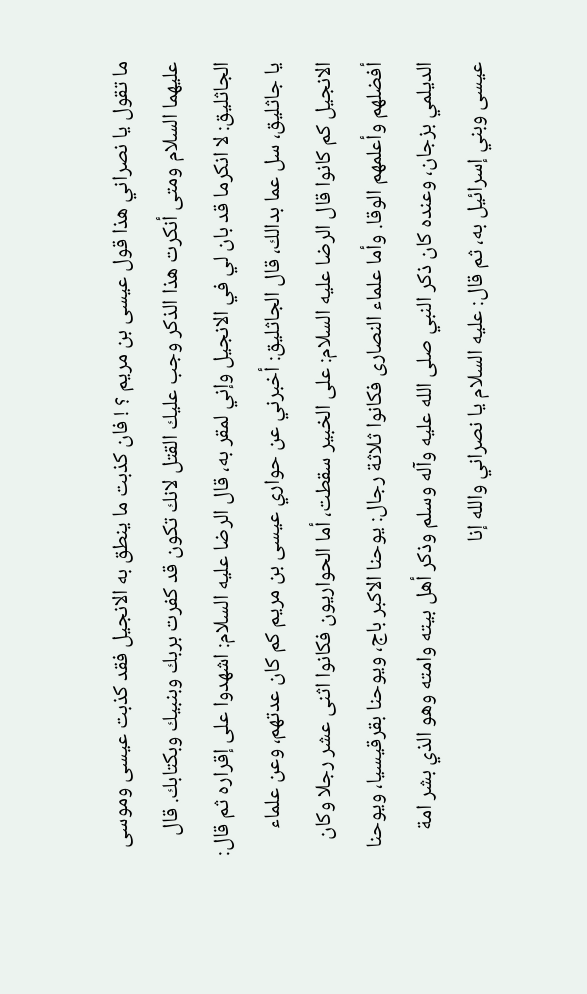ما تقول يا نصراني هذا قول عيسى بن مريم ؟ ! فان كذبت ما ينطق به الانجيل فقد كذبت عيسى وموسى عليهما السلام ومتى أنكرت هذا الذكر وجب عليك القتل لانك تكون قد كفرت بربك وبنبيك وبكتابك. قال الجاثليق: لا انكرما قد بان لي في الانجيل وإني لمقر به، قال الرضا عليه السلام: اشهدوا على إقراره ثم قال: يا جاثليق، سل عما بدالك، قال الجاثليق: أخبرني عن حواري عيسى بن مريم كم كان عدتهم، وعن علماء الانجيل كم كانوا قال الرضا عليه السلام: على الخبير سقطت، أما الحواريون فكانوا اثنى عشر رجلا وكان أفضلهم وأعلمهم الوقا. وأما علماء النصارى فكانوا ثلاثة رجال: يوحنا الاكبر باج، ويوحنا بقرقيسيا، ويوحنا الديلمي بزجان، وعنده كان ذكر النبي صلى الله عليه وآله وسلم وذكر أهل بيته وامته وهو الذي بشر امة عيسى وبني إسرائيل به، ثم قال: عليه السلام يا نصراني والله إنا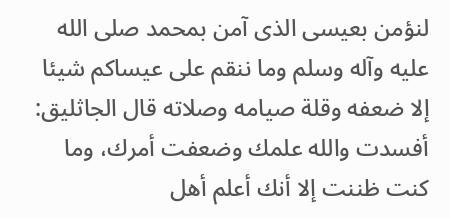لنؤمن بعيسى الذى آمن بمحمد صلى الله عليه وآله وسلم وما ننقم على عيساكم شيئا إلا ضعفه وقلة صيامه وصلاته قال الجاثليق: أفسدت والله علمك وضعفت أمرك، وما كنت ظننت إلا أنك أعلم أهل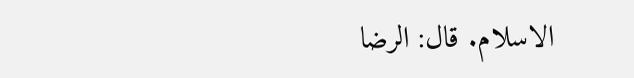الاسلام. قال: الرضا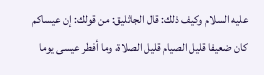عليه السلام وكيف ذلك: قال الجاثليق: من قولك: إن عيساكم كان ضعيفا قليل الصيام قليل الصلاة، وما أفطر عيسى يوما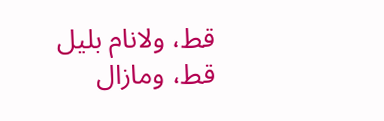قط، ولانام بليل قط، ومازال